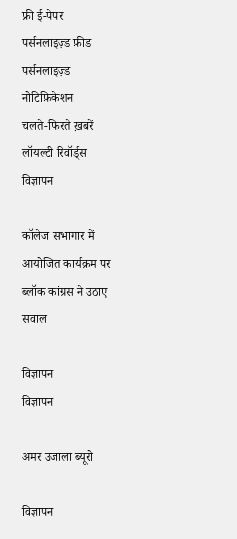फ्री ई-पेपर
पर्सनलाइज़्ड फ़ीड
पर्सनलाइज़्ड नोटिफ़िकेशन
चलते-फिरते ख़बरें
लॉयल्टी रिवॉर्ड्स
विज्ञापन

कॉलेज सभागार में आयोजित कार्यक्रम पर ब्लॉक कांग्रस ने उठाए सवाल

विज्ञापन
विज्ञापन

अमर उजाला ब्यूरो

विज्ञापन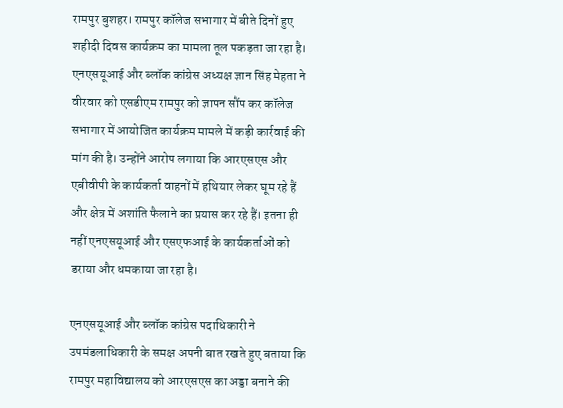रामपुर बुशहर। रामपुर कॉलेज सभागार में बीते दिनों हुए शहीदी दिवस कार्यक्रम का मामला तूल पकड़ता जा रहा है। एनएसयूआई और ब्लॉक कांग्रेस अध्यक्ष ज्ञान सिंह मेहता ने वीरवार को एसडीएम रामपुर को ज्ञापन सौंप कर कॉलेज सभागार में आयोजित कार्यक्रम मामले में कड़ी कार्रवाई की मांग की है। उन्होंने आरोप लगाया कि आरएसएस और एबीवीपी के कार्यकर्ता वाहनों में हथियार लेकर घूम रहे हैं और क्षेत्र में अशांति फैलाने का प्रयास कर रहे हैं। इतना ही नहीं एनएसयूआई और एसएफआई के कार्यकर्ताओं को डराया और धमकाया जा रहा है।

एनएसयूआई और ब्लॉक कांग्रेस पदाधिकारी ने उपमंडलाधिकारी के समक्ष अपनी बात रखते हुए बताया कि रामपुर महाविद्यालय को आरएसएस का अड्डा बनाने की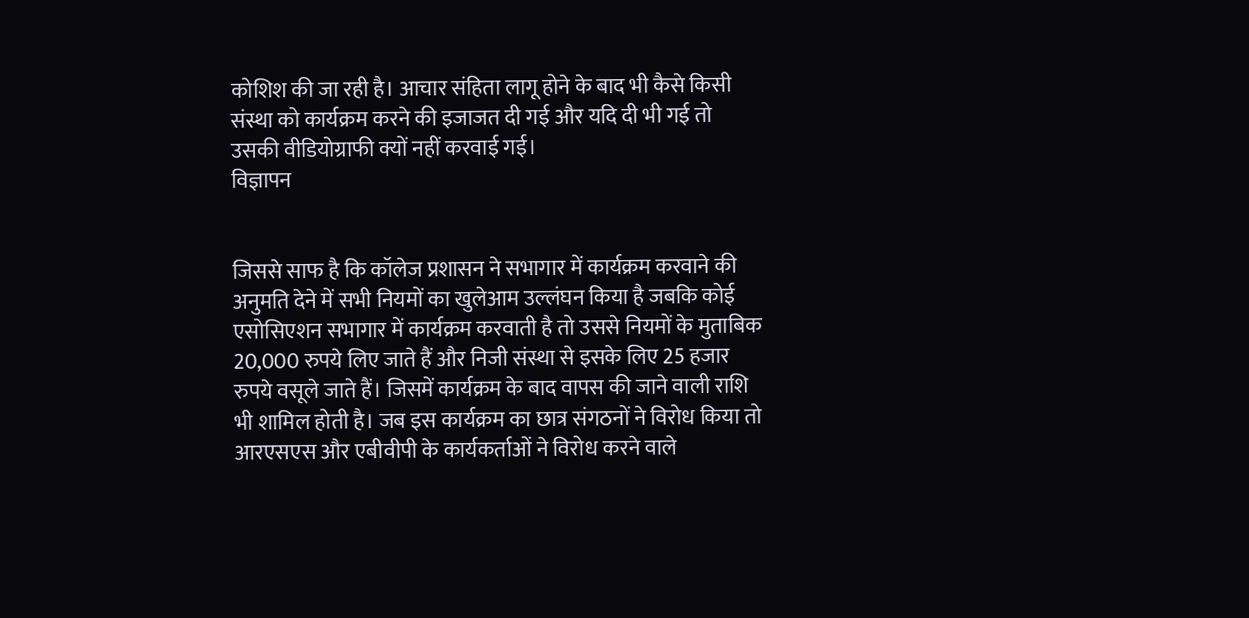कोशिश की जा रही है। आचार संहिता लागू होने के बाद भी कैसे किसी संस्था को कार्यक्रम करने की इजाजत दी गई और यदि दी भी गई तो उसकी वीडियोग्राफी क्यों नहीं करवाई गई।
विज्ञापन


जिससे साफ है कि कॉलेज प्रशासन ने सभागार में कार्यक्रम करवाने की अनुमति देने में सभी नियमों का खुलेआम उल्लंघन किया है जबकि कोई एसोसिएशन सभागार में कार्यक्रम करवाती है तो उससे नियमों के मुताबिक 20,000 रुपये लिए जाते हैं और निजी संस्था से इसके लिए 25 हजार रुपये वसूले जाते हैं। जिसमें कार्यक्रम के बाद वापस की जाने वाली राशि भी शामिल होती है। जब इस कार्यक्रम का छात्र संगठनों ने विरोध किया तो आरएसएस और एबीवीपी के कार्यकर्ताओं ने विरोध करने वाले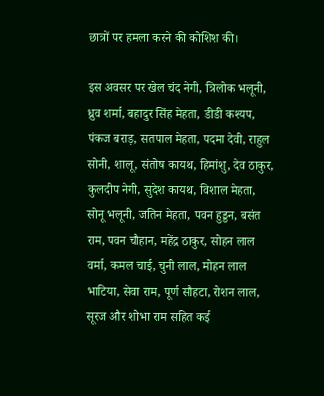छात्रों पर हमला करने की कोशिश की।

इस अवसर पर खेल चंद नेगी, त्रिलोक भलूनी, ध्रुव शर्मा, बहादुर सिंह मेहता, डीडी कश्यप, पंकज बराड़, सतपाल मेहता, पदमा देवी, राहुल सोनी, शालू, संतोष कायथ, हिमांशु, देव ठाकुर, कुलदीप नेगी, सुदेश कायथ, विशाल मेहता, सोनू भलूनी, जतिन मेहता, पवन हुड्डन, बसंत राम, पवन चौहान, महेंद्र ठाकुर, सोहन लाल वर्मा, कमल चाई, चुनी लाल, मोहन लाल भाटिया, सेवा राम, पूर्ण सौहटा, रोशन लाल, सूरज और शोभा राम सहित कई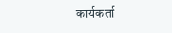कार्यकर्ता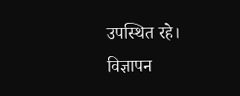उपस्थित रहे।
विज्ञापन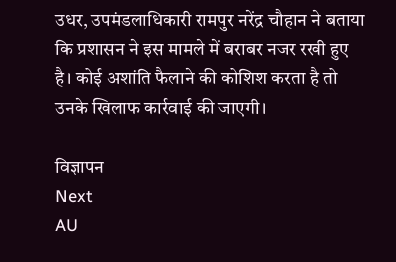उधर, उपमंडलाधिकारी रामपुर नरेंद्र चौहान ने बताया कि प्रशासन ने इस मामले में बराबर नजर रखी हुए है। कोई अशांति फैलाने की कोशिश करता है तो उनके खिलाफ कार्रवाई की जाएगी।

विज्ञापन
Next
AU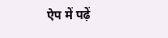ऐप में पढ़ें